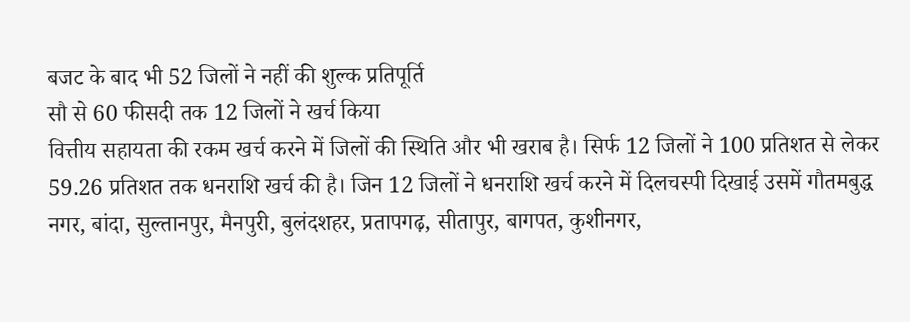बजट के बाद भी 52 जिलों ने नहीं की शुल्क प्रतिपूर्ति
सौ से 60 फीसदी तक 12 जिलों ने खर्च किया
वित्तीय सहायता की रकम खर्च करने में जिलों की स्थिति और भी खराब है। सिर्फ 12 जिलों ने 100 प्रतिशत से लेकर 59.26 प्रतिशत तक धनराशि खर्च की है। जिन 12 जिलों ने धनराशि खर्च करने में दिलचस्पी दिखाई उसमें गौतमबुद्ध नगर, बांदा, सुल्तानपुर, मैनपुरी, बुलंदशहर, प्रतापगढ़, सीतापुर, बागपत, कुशीनगर,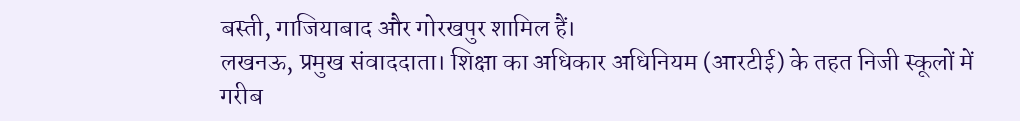बस्ती, गाजियाबाद और गोरखपुर शामिल हैं।
लखनऊ, प्रमुख संवाददाता। शिक्षा का अधिकार अधिनियम (आरटीई) के तहत निजी स्कूलों में गरीब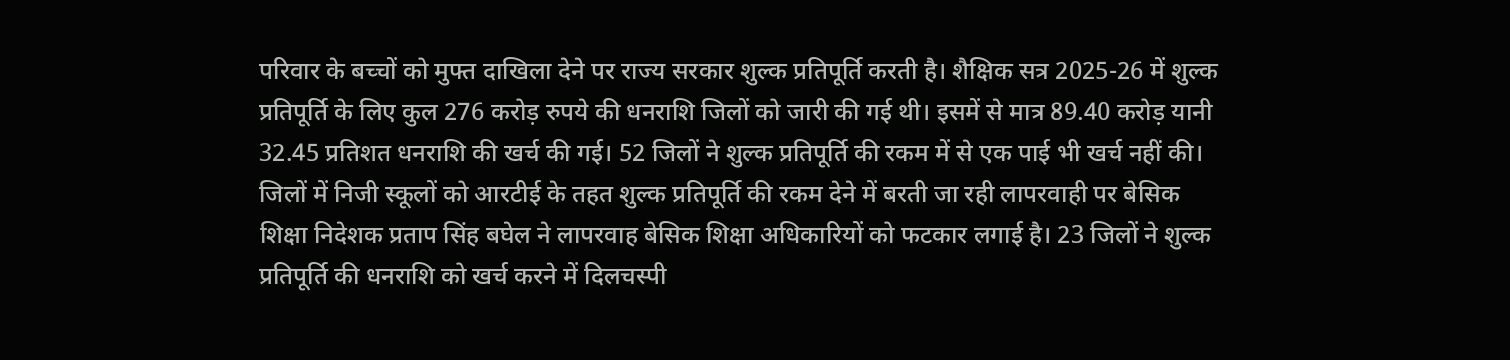परिवार के बच्चों को मुफ्त दाखिला देने पर राज्य सरकार शुल्क प्रतिपूर्ति करती है। शैक्षिक सत्र 2025-26 में शुल्क प्रतिपूर्ति के लिए कुल 276 करोड़ रुपये की धनराशि जिलों को जारी की गई थी। इसमें से मात्र 89.40 करोड़ यानी 32.45 प्रतिशत धनराशि की खर्च की गई। 52 जिलों ने शुल्क प्रतिपूर्ति की रकम में से एक पाई भी खर्च नहीं की।
जिलों में निजी स्कूलों को आरटीई के तहत शुल्क प्रतिपूर्ति की रकम देने में बरती जा रही लापरवाही पर बेसिक शिक्षा निदेशक प्रताप सिंह बघेल ने लापरवाह बेसिक शिक्षा अधिकारियों को फटकार लगाई है। 23 जिलों ने शुल्क प्रतिपूर्ति की धनराशि को खर्च करने में दिलचस्पी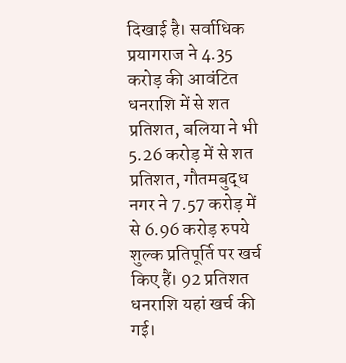दिखाई है। सर्वाधिक प्रयागराज ने 4.35 करोड़ की आवंटित धनराशि में से शत प्रतिशत, बलिया ने भी 5.26 करोड़ में से शत प्रतिशत, गौतमबुद्ध नगर ने 7.57 करोड़ में से 6.96 करोड़ रुपये शुल्क प्रतिपूर्ति पर खर्च किए हैं। 92 प्रतिशत धनराशि यहां खर्च की गई।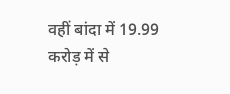वहीं बांदा में 19.99 करोड़ में से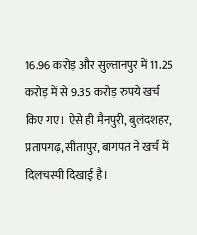16.96 करोड़ और सुल्तानपुर में 11.25 करोड़ में से 9.35 करोड़ रुपये खर्च किए गए। ऐसे ही मैनपुरी, बुलंदशहर, प्रतापगढ़, सीतापुर, बागपत ने खर्च में दिलचस्पी दिखाई है।